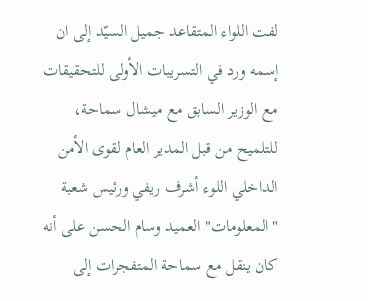لفت اللواء المتقاعد جميل السيّد إلى ان إسمه ورد في التسريبات الأولى للتحقيقات مع الوزير السابق مع ميشال سماحة، للتلميح من قبل المدير العام لقوى الأمن الداخلي اللوء أشرف ريفي ورئيس شعبة "المعلومات" العميد وسام الحسن على أنه كان ينقل مع سماحة المتفجرات إلى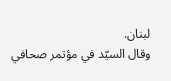لبنان.
وقال السيّد في مؤتمر صحافي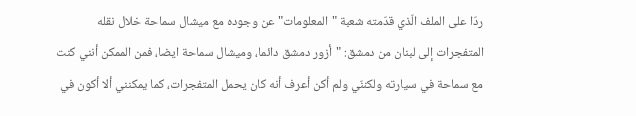ردّا على الملف الّذي قدّمته شعبة "المعلومات" عن وجوده مع ميشال سماحة خلال نقله المتفجرات إلى لبنان من دمشق: "أزور دمشق دائما، وميشال سماحة ايضا، فمن الممكن أنني كنت مع سماحة في سيارته ولكننّي ولم أكن أعرف أنه كان يحمل المتفجرات، كما يمكنني ألا أكون في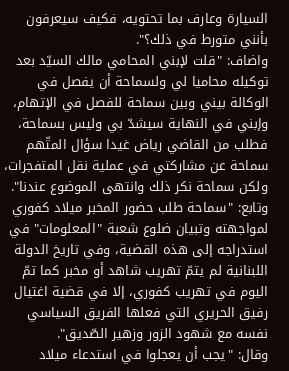السيارة وعارف بما تحتويه، فكيف سيعرفون بأنني متورط في ذلك؟".
واضاف: "قلت لإبني المحامي مالك السيّد بعد توكيله محاميا لي ولسماحة أن يفصل في الوكالة بيني وبين سماحة للفصل في الإتهام، وإبني في النهاية سيشدّ بي وليس بسماحة، فطلب من القاضي رياض غيدا سؤال المتّهم سماحة عن مشاركتي في عملية نقل المتفجرات، ولكن سماحة نكر ذلك وانتهى الموضوع عندنا".
وتابع: "سماحة طلب حضور المخبر ميلاد كفوري لمواجهته وتبيان ضلوع شعبة "المعلومات" في استدراجه إلى هذه القضية، وفي تاريخ الدولة اللبنانية لم يتمّ تهريب شاهد أو مخبر كما تمّ اليوم في تهريب كفوري، إلا في قضية اغتيال رفيق الحريري التي فعلها الفريق السياسي نفسه مع شهود الزور وزهير الصّديق".
وقال: "يجب أن يعجلوا في استدعاء ميلاد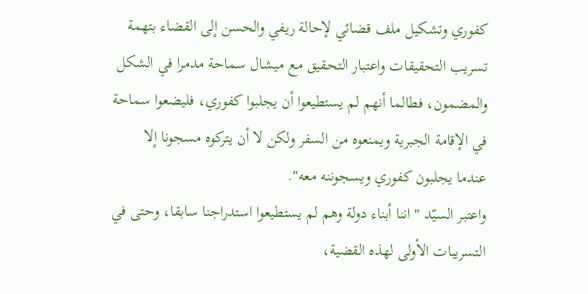كفوري وتشكيل ملف قضائي لإحالة ريفي والحسن إلى القضاء بتهمة تسريب التحقيقات واعتبار التحقيق مع ميشال سماحة مدمرا في الشكل والمضمون، فطالما أنهم لم يستطيعوا أن يجلبوا كفوري، فليضعوا سماحة في الإقامة الجبرية ويمنعوه من السفر ولكن لا أن يتركوه مسجونا إلا عندما يجلبون كفوري ويسجوننه معه".
واعتبر السيّد "اننا أبناء دولة وهم لم يستطيعوا استدراجنا سابقا، وحتى في التسريبات الأولى لهذه القضية،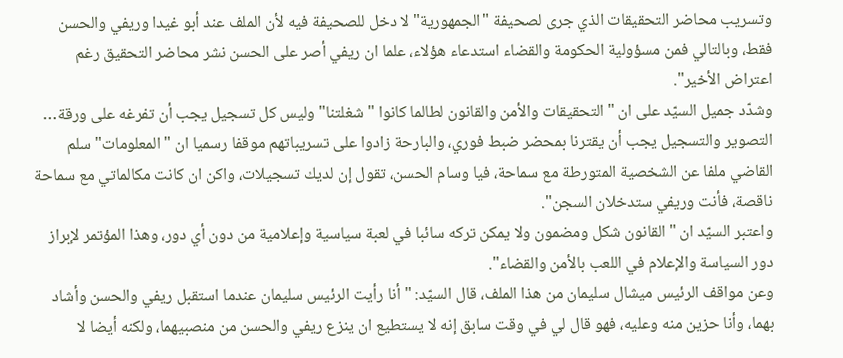وتسريب محاضر التحقيقات الذي جرى لصحيفة "الجمهورية" لا دخل للصحيفة فيه لأن الملف عند أبو غيدا وريفي والحسن فقط، وبالتالي فمن مسؤولية الحكومة والقضاء استدعاء هؤلاء، علما ان ريفي أصر على الحسن نشر محاضر التحقيق رغم اعتراض الأخير".
وشدّد جميل السيّد على ان "التحقيقات والأمن والقانون لطالما كانوا "شغلتنا" وليس كل تسجيل يجب أن تفرغه على ورقة… التصوير والتسجيل يجب أن يقترنا بمحضر ضبط فوري، والبارحة زادوا على تسريباتهم موقفا رسميا ان "المعلومات" سلم القاضي ملفا عن الشخصية المتورطة مع سماحة، فيا وسام الحسن، تقول إن لديك تسجيلات، واكن ان كانت مكالماتي مع سماحة ناقصة، فأنت وريفي ستدخلان السجن".
واعتبر السيّد ان "القانون شكل ومضمون ولا يمكن تركه سائبا في لعبة سياسية وإعلامية من دون أي دور، وهذا المؤتمر لإبراز دور السياسة والإعلام في اللعب بالأمن والقضاء".
وعن مواقف الرئيس ميشال سليمان من هذا الملف، قال السيّد: "أنا رأيت الرئيس سليمان عندما استقبل ريفي والحسن وأشاد بهما، وأنا حزين منه وعليه، فهو قال لي في وقت سابق إنه لا يستطيع ان ينزع ريفي والحسن من منصبيهما، ولكنه أيضا لا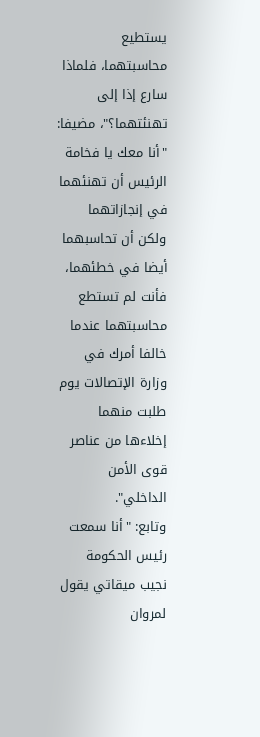يستطيع محاسبتهما، فلماذا سارع إذا إلى تهنئتهما؟"، مضيفا: "أنا معك يا فخامة الرئيس أن تهنئهما في إنجازاتهما ولكن أن تحاسبهما أيضا في خطئهما، فأنت لم تستطع محاسبتهما عندما خالفا أمرك في وزارة الإتصالات يوم طلبت منهما إخلاءها من عناصر قوى الأمن الداخلي".
وتابع: "أنا سمعت رئيس الحكومة نجيب ميقاتي يقول لمروان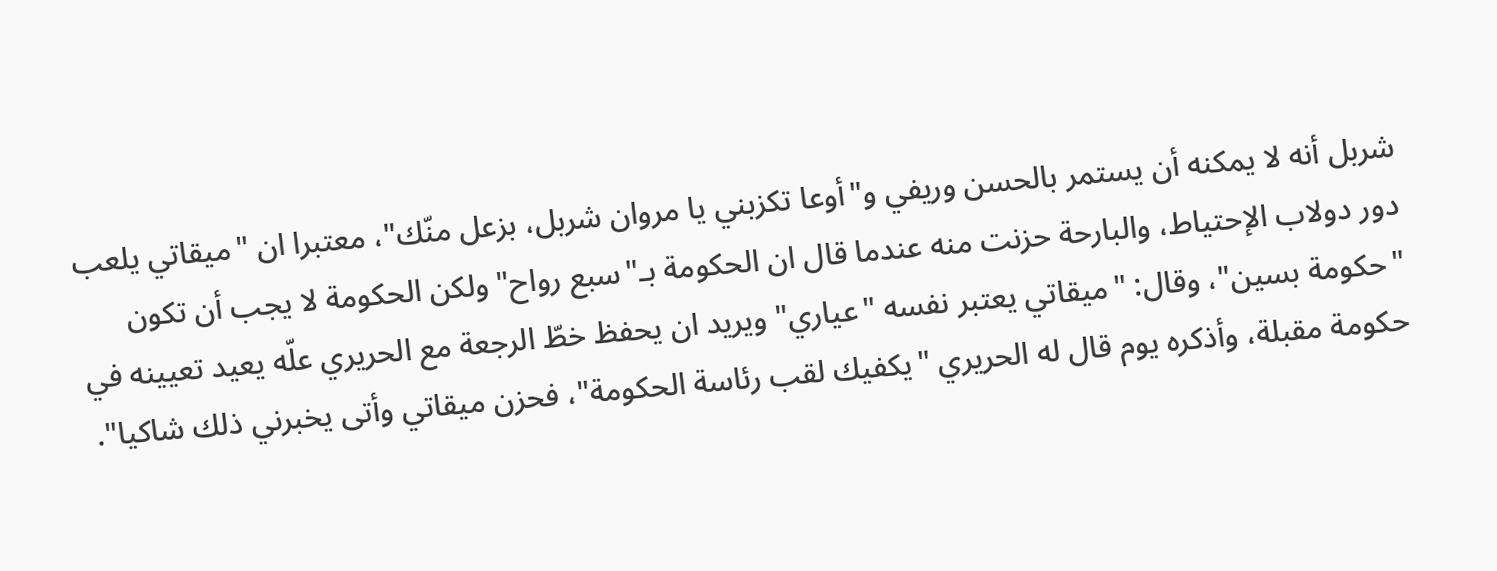شربل أنه لا يمكنه أن يستمر بالحسن وريفي و"أوعا تكزبني يا مروان شربل، بزعل منّك"، معتبرا ان "ميقاتي يلعب دور دولاب الإحتياط، والبارحة حزنت منه عندما قال ان الحكومة بـ"سبع رواح" ولكن الحكومة لا يجب أن تكون "حكومة بسين"، وقال: "ميقاتي يعتبر نفسه "عياري" ويريد ان يحفظ خطّ الرجعة مع الحريري علّه يعيد تعيينه في حكومة مقبلة، وأذكره يوم قال له الحريري "يكفيك لقب رئاسة الحكومة"، فحزن ميقاتي وأتى يخبرني ذلك شاكيا".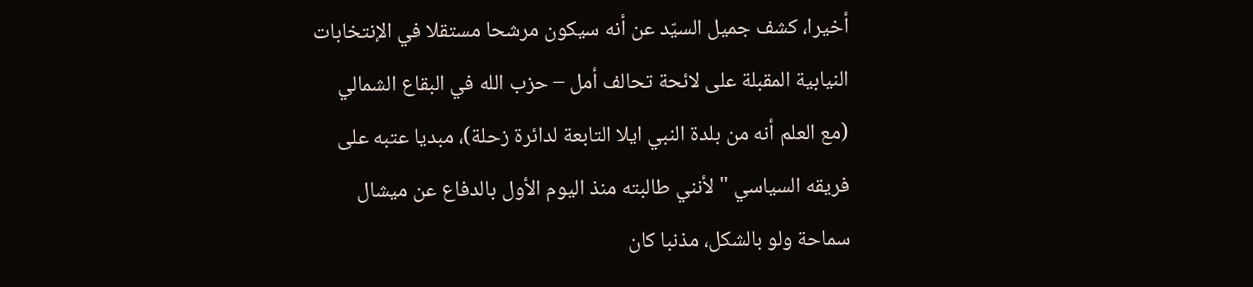أخيرا، كشف جميل السيّد عن أنه سيكون مرشحا مستقلا في الإنتخابات النيابية المقبلة على لائحة تحالف أمل – حزب الله في البقاع الشمالي (مع العلم أنه من بلدة النبي ايلا التابعة لدائرة زحلة)، مبديا عتبه على فريقه السياسي "لأنني طالبته منذ اليوم الأول بالدفاع عن ميشال سماحة ولو بالشكل، مذنبا كان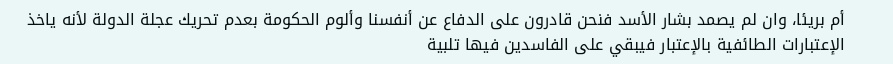أم بريئا، وان لم يصمد بشار الأسد فنحن قادرون على الدفاع عن أنفسنا وألوم الحكومة بعدم تحريك عجلة الدولة لأنه ياخذ الإعتبارات الطائفية بالإعتبار فيبقي على الفاسدين فيها تلبية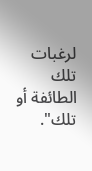لرغبات تلك الطائفة أو تلك".